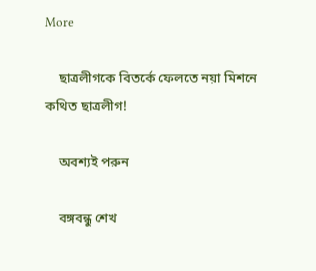More

    ছাত্রলীগকে বিতর্কে ফেলতে নয়া মিশনে কথিত ছাত্রলীগ!

    অবশ্যই পরুন

    বঙ্গবন্ধু শেখ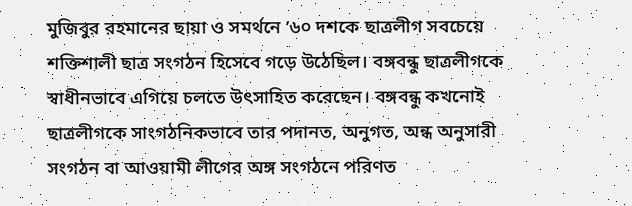মুজিবুর রহমানের ছায়া ও সমর্থনে ’৬০ দশকে ছাত্রলীগ সবচেয়ে শক্তিশালী ছাত্র সংগঠন হিসেবে গড়ে উঠেছিল। বঙ্গবন্ধু ছাত্রলীগকে স্বাধীনভাবে এগিয়ে চলতে উৎসাহিত করেছেন। বঙ্গবন্ধু কখনোই ছাত্রলীগকে সাংগঠনিকভাবে তার পদানত, অনুগত, অন্ধ অনুসারী সংগঠন বা আওয়ামী লীগের অঙ্গ সংগঠনে পরিণত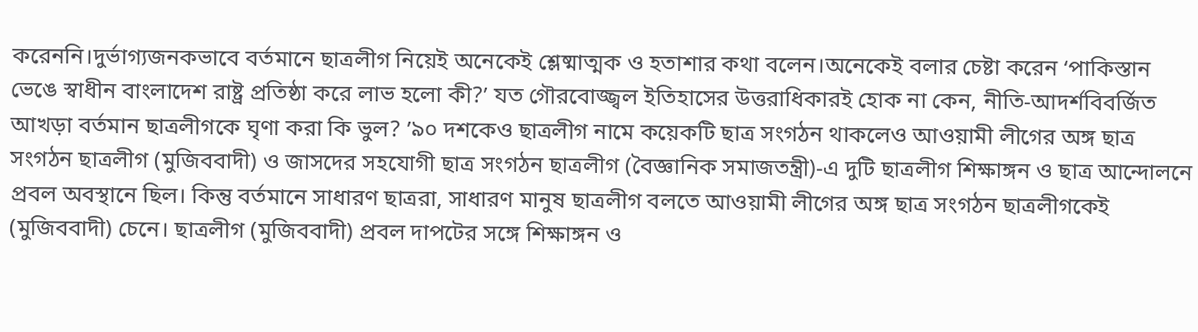করেননি।দুর্ভাগ্যজনকভাবে বর্তমানে ছাত্রলীগ নিয়েই অনেকেই শ্লেষ্মাত্মক ও হতাশার কথা বলেন।অনেকেই বলার চেষ্টা করেন ‘পাকিস্তান ভেঙে স্বাধীন বাংলাদেশ রাষ্ট্র প্রতিষ্ঠা করে লাভ হলো কী?’ যত গৌরবোজ্জ্বল ইতিহাসের উত্তরাধিকারই হোক না কেন, নীতি-আদর্শবিবর্জিত আখড়া বর্তমান ছাত্রলীগকে ঘৃণা করা কি ভুল? ’৯০ দশকেও ছাত্রলীগ নামে কয়েকটি ছাত্র সংগঠন থাকলেও আওয়ামী লীগের অঙ্গ ছাত্র সংগঠন ছাত্রলীগ (মুজিববাদী) ও জাসদের সহযোগী ছাত্র সংগঠন ছাত্রলীগ (বৈজ্ঞানিক সমাজতন্ত্রী)-এ দুটি ছাত্রলীগ শিক্ষাঙ্গন ও ছাত্র আন্দোলনে প্রবল অবস্থানে ছিল। কিন্তু বর্তমানে সাধারণ ছাত্ররা, সাধারণ মানুষ ছাত্রলীগ বলতে আওয়ামী লীগের অঙ্গ ছাত্র সংগঠন ছাত্রলীগকেই (মুজিববাদী) চেনে। ছাত্রলীগ (মুজিববাদী) প্রবল দাপটের সঙ্গে শিক্ষাঙ্গন ও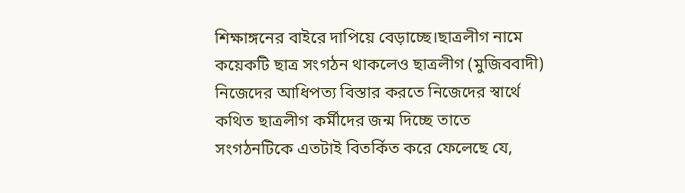শিক্ষাঙ্গনের বাইরে দাপিয়ে বেড়াচ্ছে।ছাত্রলীগ নামে কয়েকটি ছাত্র সংগঠন থাকলেও ছাত্রলীগ (মুজিববাদী) নিজেদের আধিপত্য বিস্তার করতে নিজেদের স্বার্থে কথিত ছাত্রলীগ কর্মীদের জন্ম দিচ্ছে তাতে সংগঠনটিকে এতটাই বিতর্কিত করে ফেলেছে যে,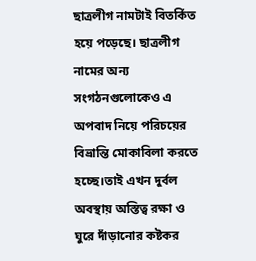ছাত্রলীগ নামটাই বিতর্কিত হয়ে পড়েছে। ছাত্রলীগ নামের অন্য সংগঠনগুলোকেও এ অপবাদ নিয়ে পরিচয়ের বিভ্রান্তি মোকাবিলা করতে হচ্ছে।তাই এখন দুর্বল অবস্থায় অস্তিত্ব রক্ষা ও ঘুরে দাঁড়ানোর কষ্টকর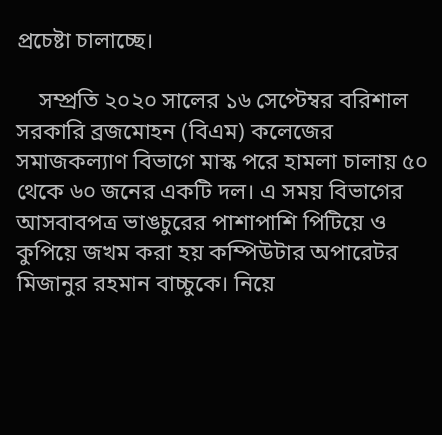প্রচেষ্টা চালাচ্ছে।

    সম্প্রতি ২০২০ সালের ১৬ সেপ্টেম্বর বরিশাল সরকারি ব্রজমোহন (বিএম) কলেজের সমাজকল্যাণ বিভাগে মাস্ক পরে হামলা চালায় ৫০ থেকে ৬০ জনের একটি দল। এ সময় বিভাগের আসবাবপত্র ভাঙচুরের পাশাপাশি পিটিয়ে ও কুপিয়ে জখম করা হয় কম্পিউটার অপারেটর মিজানুর রহমান বাচ্চুকে। নিয়ে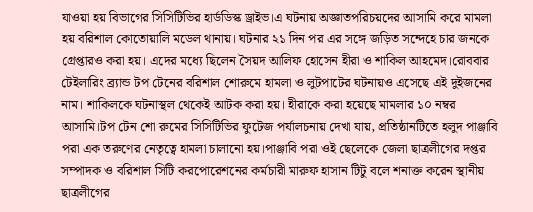যাওয়া হয় বিভাগের সিসিটিভির হার্ডডিস্ক ড্রাইভ।এ ঘটনায় অজ্ঞাতপরিচয়দের আসামি করে মামলা হয় বরিশাল কোতোয়ালি মডেল থানায়। ঘটনার ২১ দিন পর এর সঙ্গে জড়িত সন্দেহে চার জনকে গ্রেপ্তারও করা হয়। এদের মধ্যে ছিলেন সৈয়দ আলিফ হোসেন হীরা ও শাকিল আহমেদ।রোববার টেইলারিং ব্র্যান্ড টপ টেনের বরিশাল শোরুমে হামলা ও লুটপাটের ঘটনায়ও এসেছে এই দুইজনের নাম। শাকিলকে ঘটনাস্থল থেকেই আটক করা হয়। হীরাকে করা হয়েছে মামলার ১০ নম্বর আসামি।টপ টেন শো রুমের সিসিটিভির ফুটেজ পর্যালচনায় দেখা যায়, প্রতিষ্ঠানটিতে হলুদ পাঞ্জাবি পরা এক তরুণের নেতৃত্বে হামলা চালানো হয়।পাঞ্জাবি পরা ওই ছেলেকে জেলা ছাত্রলীগের দপ্তর সম্পাদক ও বরিশাল সিটি করপোরেশনের কর্মচারী মারুফ হাসান টিটু বলে শনাক্ত করেন স্থানীয় ছাত্রলীগের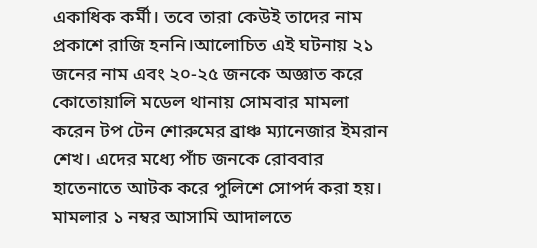একাধিক কর্মী। তবে তারা কেউই তাদের নাম প্রকাশে রাজি হননি।আলোচিত এই ঘটনায় ২১ জনের নাম এবং ২০-২৫ জনকে অজ্ঞাত করে কোতোয়ালি মডেল থানায় সোমবার মামলা করেন টপ টেন শোরুমের ব্রাঞ্চ ম্যানেজার ইমরান শেখ। এদের মধ্যে পাঁচ জনকে রোববার হাতেনাতে আটক করে পুলিশে সোপর্দ করা হয়। মামলার ১ নম্বর আসামি আদালতে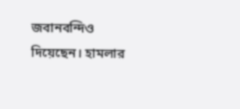জবানবন্দিও দিয়েছেন। হামলার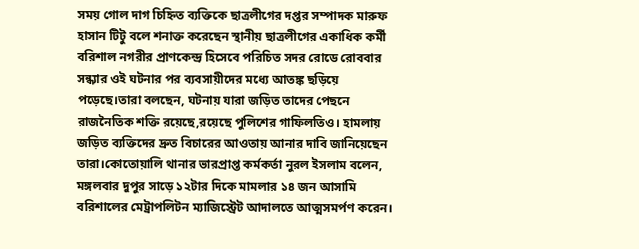সময় গোল দাগ চিহ্নিত ব্যক্তিকে ছাত্রলীগের দপ্তর সম্পাদক মারুফ হাসান টিটু বলে শনাক্ত করেছেন স্থানীয় ছাত্রলীগের একাধিক কর্মী বরিশাল নগরীর প্রাণকেন্দ্র হিসেবে পরিচিত সদর রোডে রোববার সন্ধ্যার ওই ঘটনার পর ব্যবসায়ীদের মধ্যে আতঙ্ক ছড়িয়ে পড়েছে।তারা বলছেন, ঘটনায় যারা জড়িত তাদের পেছনে রাজনৈতিক শক্তি রয়েছে,রয়েছে পুলিশের গাফিলতিও। হামলায় জড়িত ব্যক্তিদের দ্রুত বিচারের আওতায় আনার দাবি জানিয়েছেন তারা।কোতোয়ালি থানার ভারপ্রাপ্ত কর্মকর্তা নুরল ইসলাম বলেন, মঙ্গলবার দুপুর সাড়ে ১২টার দিকে মামলার ১৪ জন আসামি বরিশালের মেট্রাপলিটন ম্যাজিস্ট্রেট আদালতে আত্মসমর্পণ করেন।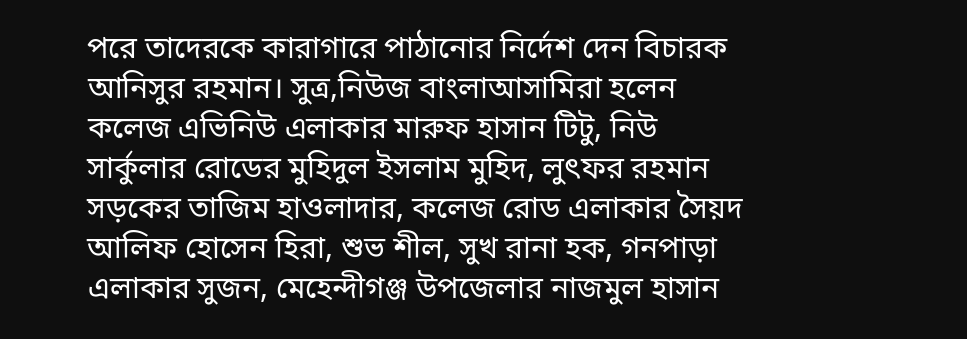পরে তাদেরকে কারাগারে পাঠানোর নির্দেশ দেন বিচারক আনিসুর রহমান। সুত্র,নিউজ বাংলাআসামিরা হলেন কলেজ এভিনিউ এলাকার মারুফ হাসান টিটু, নিউ সার্কুলার রোডের মুহিদুল ইসলাম মুহিদ, লুৎফর রহমান সড়কের তাজিম হাওলাদার, কলেজ রোড এলাকার সৈয়দ আলিফ হোসেন হিরা, শুভ শীল, সুখ রানা হক, গনপাড়া এলাকার সুজন, মেহেন্দীগঞ্জ উপজেলার নাজমুল হাসান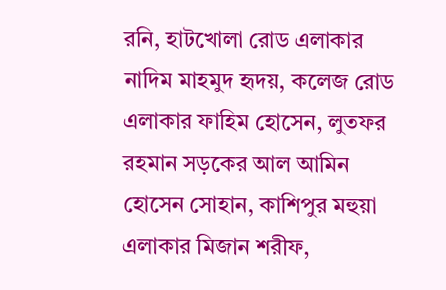রনি, হাটখোলা রোড এলাকার নাদিম মাহমুদ হৃদয়, কলেজ রোড এলাকার ফাহিম হোসেন, লুতফর রহমান সড়কের আল আমিন হোসেন সোহান, কাশিপুর মহুয়া এলাকার মিজান শরীফ,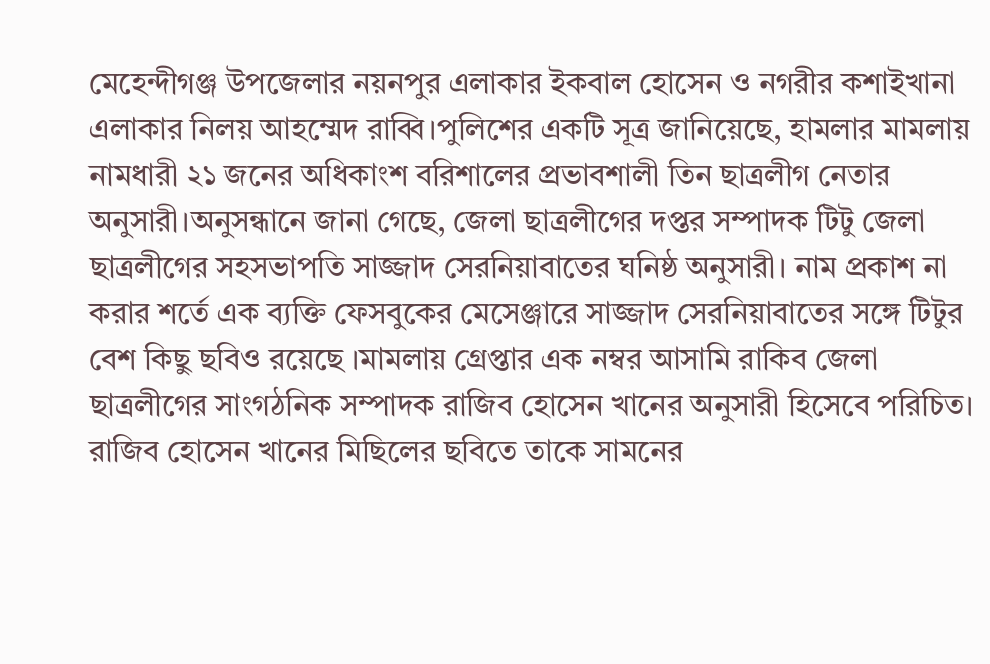মেহেন্দীগঞ্জ উপজেলার নয়নপুর এলাকার ইকবাল হোসেন ও নগরীর কশাইখানা এলাকার নিলয় আহম্মেদ রাব্বি।পুলিশের একটি সূত্র জানিয়েছে, হামলার মামলায় নামধারী ২১ জনের অধিকাংশ বরিশালের প্রভাবশালী তিন ছাত্রলীগ নেতার অনুসারী।অনুসন্ধানে জানা গেছে, জেলা ছাত্রলীগের দপ্তর সম্পাদক টিটু জেলা ছাত্রলীগের সহসভাপতি সাজ্জাদ সেরনিয়াবাতের ঘনিষ্ঠ অনুসারী। নাম প্রকাশ না করার শর্তে এক ব্যক্তি ফেসবুকের মেসেঞ্জারে সাজ্জাদ সেরনিয়াবাতের সঙ্গে টিটুর বেশ কিছু ছবিও রয়েছে ।মামলায় গ্রেপ্তার এক নম্বর আসামি রাকিব জেলা ছাত্রলীগের সাংগঠনিক সম্পাদক রাজিব হোসেন খানের অনুসারী হিসেবে পরিচিত। রাজিব হোসেন খানের মিছিলের ছবিতে তাকে সামনের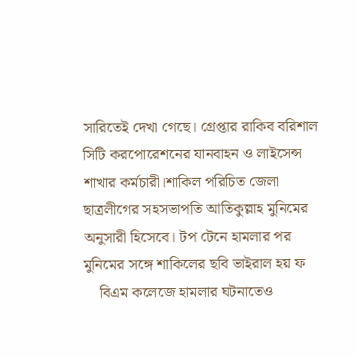সারিতেই দেখা গেছে। গ্রেপ্তার রাকিব বরিশাল সিটি করপোরেশনের যানবাহন ও লাইসেন্স শাখার কর্মচারী।শাকিল পরিচিত জেলা ছাত্রলীগের সহসভাপতি আতিকুল্লাহ মুনিমের অনুসারী হিসেবে। টপ টেনে হামলার পর মুনিমের সঙ্গে শাকিলের ছবি ভাইরাল হয় ফ
    বিএম কলেজে হামলার ঘটনাতেও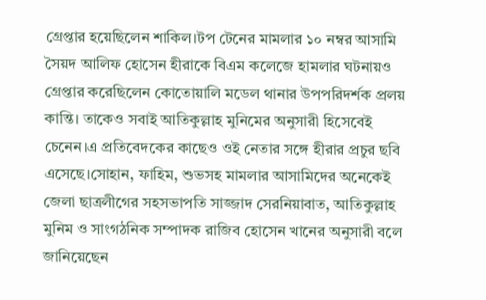গ্রেপ্তার হয়েছিলেন শাকিল।টপ টেনের মামলার ১০ নম্বর আসামি সৈয়দ আলিফ হোসেন হীরাকে বিএম কলেজে হামলার ঘটনায়ও গ্রেপ্তার করেছিলেন কোতোয়ালি মডেল থানার উপপরিদর্শক প্রলয় কান্তি। তাকেও সবাই আতিকুল্লাহ মুনিমের অনুসারী হিসেবেই চেনেন।এ প্রতিবেদকের কাছেও ওই নেতার সঙ্গে হীরার প্রচুর ছবি এসেছে।সোহান, ফাহিম, শুভসহ মামলার আসামিদের অনেকেই জেলা ছাত্রলীগের সহসভাপতি সাজ্জাদ সেরনিয়াবাত, আতিকুল্লাহ মুনিম ও সাংগঠনিক সম্পাদক রাজিব হোসেন খানের অনুসারী বলে জানিয়েছেন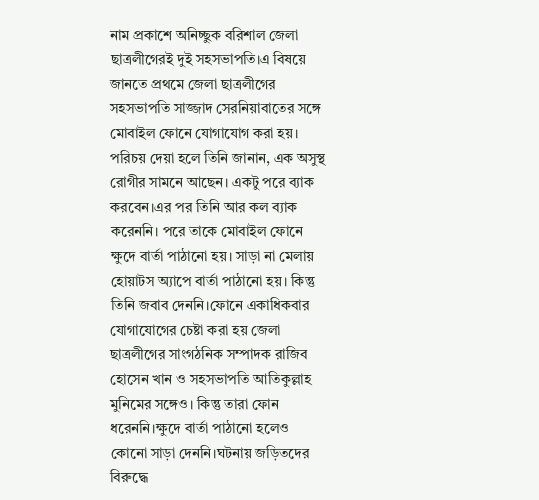নাম প্রকাশে অনিচ্ছুক বরিশাল জেলা ছাত্রলীগেরই দুই সহসভাপতি।এ বিষয়ে জানতে প্রথমে জেলা ছাত্রলীগের সহসভাপতি সাজ্জাদ সেরনিয়াবাতের সঙ্গে মোবাইল ফোনে যোগাযোগ করা হয়। পরিচয় দেয়া হলে তিনি জানান, এক অসুস্থ রোগীর সামনে আছেন। একটু পরে ব্যাক করবেন।এর পর তিনি আর কল ব্যাক করেননি। পরে তাকে মোবাইল ফোনে ক্ষুদে বার্তা পাঠানো হয়। সাড়া না মেলায় হোয়াটস অ্যাপে বার্তা পাঠানো হয়। কিন্তু তিনি জবাব দেননি।ফোনে একাধিকবার যোগাযোগের চেষ্টা করা হয় জেলা ছাত্রলীগের সাংগঠনিক সম্পাদক রাজিব হোসেন খান ও সহসভাপতি আতিকুল্লাহ মুনিমের সঙ্গেও। কিন্তু তারা ফোন ধরেননি।ক্ষুদে বার্তা পাঠানো হলেও কোনো সাড়া দেননি।ঘটনায় জড়িতদের বিরুদ্ধে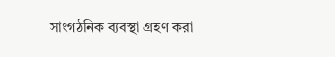সাংগঠনিক ব্যবস্থা গ্রহণ করা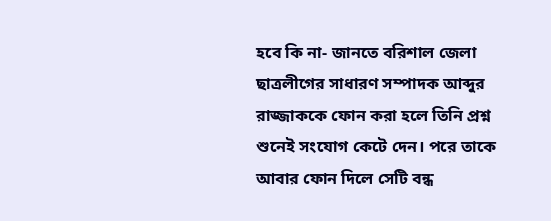হবে কি না- জানতে বরিশাল জেলা ছাত্রলীগের সাধারণ সম্পাদক আব্দুর রাজ্জাককে ফোন করা হলে তিনি প্রশ্ন শুনেই সংযোগ কেটে দেন। পরে তাকে আবার ফোন দিলে সেটি বন্ধ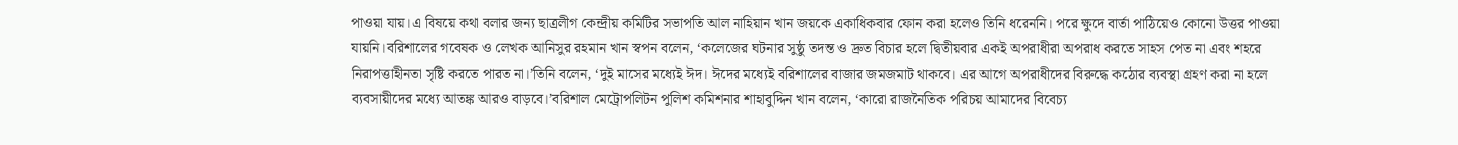পাওয়া যায়।এ বিষয়ে কথা বলার জন্য ছাত্রলীগ কেন্দ্রীয় কমিটির সভাপতি আল নাহিয়ান খান জয়কে একাধিকবার ফোন করা হলেও তিনি ধরেননি। পরে ক্ষুদে বার্তা পাঠিয়েও কোনো উত্তর পাওয়া যায়নি।বরিশালের গবেষক ও লেখক আনিসুর রহমান খান স্বপন বলেন, ‘কলেজের ঘটনার সুষ্ঠু তদন্ত ও দ্রুত বিচার হলে দ্বিতীয়বার একই অপরাধীরা অপরাধ করতে সাহস পেত না এবং শহরে নিরাপত্তাহীনতা সৃষ্টি করতে পারত না।’তিনি বলেন, ‘দুই মাসের মধ্যেই ঈদ। ঈদের মধ্যেই বরিশালের বাজার জমজমাট থাকবে। এর আগে অপরাধীদের বিরুদ্ধে কঠোর ব্যবস্থা গ্রহণ করা না হলে ব্যবসায়ীদের মধ্যে আতঙ্ক আরও বাড়বে।’বরিশাল মেট্রোপলিটন পুলিশ কমিশনার শাহাবুদ্দিন খান বলেন, ‘কারো রাজনৈতিক পরিচয় আমাদের বিবেচ্য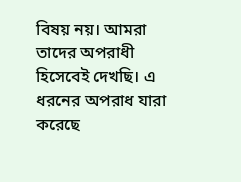বিষয় নয়। আমরা তাদের অপরাধী হিসেবেই দেখছি। এ ধরনের অপরাধ যারা করেছে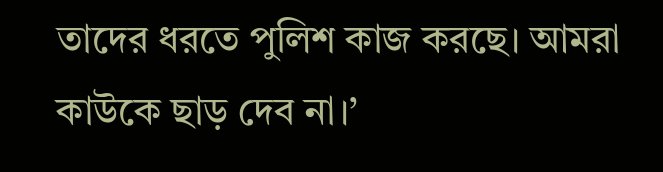তাদের ধরতে পুলিশ কাজ করছে। আমরা কাউকে ছাড় দেব না।’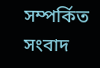সম্পর্কিত সংবাদ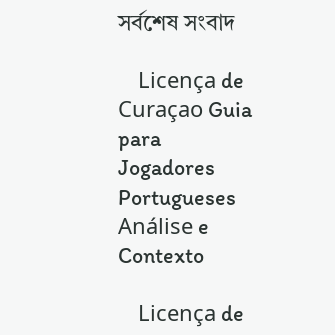সর্বশেষ সংবাদ

    Licença de Curaçao Guia para Jogadores Portugueses Análise e Contexto

    Licença de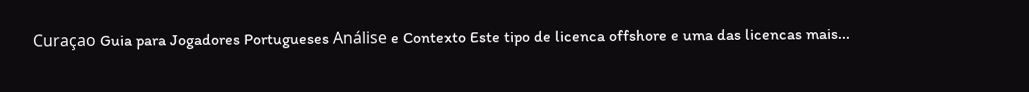Curaçao Guia para Jogadores Portugueses Análise e Contexto Este tipo de licenca offshore e uma das licencas mais...